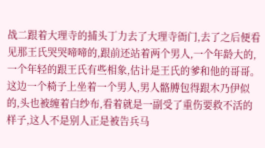战二跟着大理寺的捕头丁力去了大理寺衙门,去了之后便看见那王氏哭哭啼啼的,跟前还站着两个男人,一个年龄大的,一个年轻的跟王氏有些相象,估计是王氏的爹和他的哥哥。
这边一个椅子上坐着一个男人,男人骼膊包得跟木乃伊似的,头也被缠着白纱布,看着就是一副受了重伤要救不活的样子,这人不是别人正是被告兵马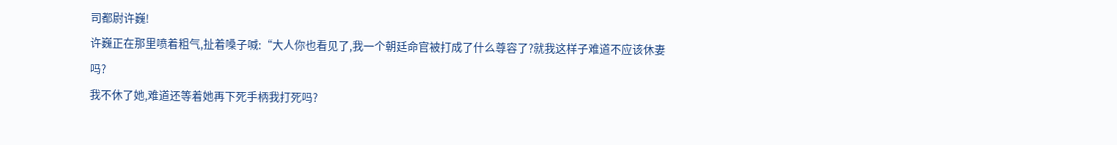司都尉许巍!
许巍正在那里喷着粗气,扯着嗓子喊:“大人你也看见了,我一个朝廷命官被打成了什么尊容了?就我这样子难道不应该休妻吗?
我不休了她,难道还等着她再下死手柄我打死吗?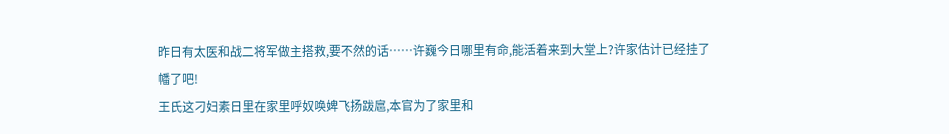昨日有太医和战二将军做主搭救,要不然的话……许巍今日哪里有命,能活着来到大堂上?许家估计已经挂了幡了吧!
王氏这刁妇素日里在家里呼奴唤婢飞扬跋扈,本官为了家里和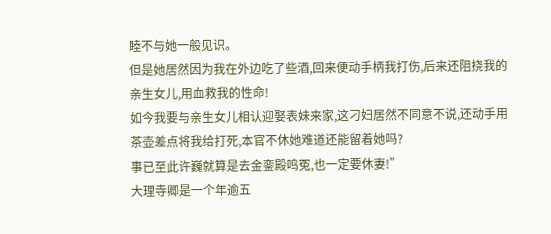睦不与她一般见识。
但是她居然因为我在外边吃了些酒,回来便动手柄我打伤,后来还阻挠我的亲生女儿,用血救我的性命!
如今我要与亲生女儿相认迎娶表妹来家,这刁妇居然不同意不说,还动手用茶壶差点将我给打死,本官不休她难道还能留着她吗?
事已至此许巍就算是去金銮殿鸣冤,也一定要休妻!”
大理寺卿是一个年逾五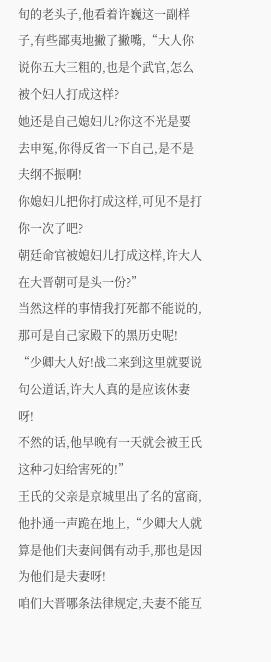旬的老头子,他看着许巍这一副样子,有些鄙夷地撇了撇嘴,“大人你说你五大三粗的,也是个武官,怎么被个妇人打成这样?
她还是自己媳妇儿?你这不光是要去申冤,你得反省一下自己,是不是夫纲不振啊!
你媳妇儿把你打成这样,可见不是打你一次了吧?
朝廷命官被媳妇儿打成这样,许大人在大晋朝可是头一份?”
当然这样的事情我打死都不能说的,那可是自己家殿下的黑历史呢!
“少卿大人好!战二来到这里就要说句公道话,许大人真的是应该休妻呀!
不然的话,他早晚有一天就会被王氏这种刁妇给害死的!”
王氏的父亲是京城里出了名的富商,他扑通一声跪在地上,“少卿大人就算是他们夫妻间偶有动手,那也是因为他们是夫妻呀!
咱们大晋哪条法律规定,夫妻不能互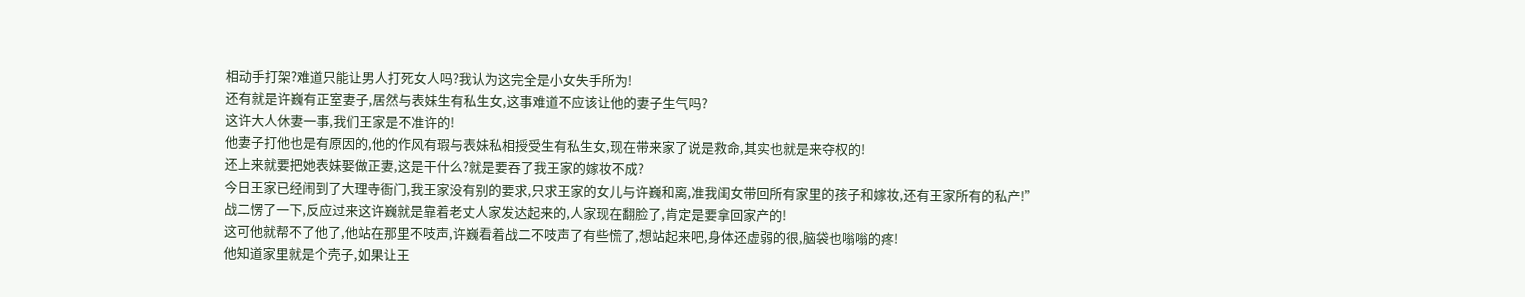相动手打架?难道只能让男人打死女人吗?我认为这完全是小女失手所为!
还有就是许巍有正室妻子,居然与表妹生有私生女,这事难道不应该让他的妻子生气吗?
这许大人休妻一事,我们王家是不准许的!
他妻子打他也是有原因的,他的作风有瑕与表妹私相授受生有私生女,现在带来家了说是救命,其实也就是来夺权的!
还上来就要把她表妹娶做正妻,这是干什么?就是要吞了我王家的嫁妆不成?
今日王家已经闹到了大理寺衙门,我王家没有别的要求,只求王家的女儿与许巍和离,准我闺女带回所有家里的孩子和嫁妆,还有王家所有的私产!”
战二愣了一下,反应过来这许巍就是靠着老丈人家发达起来的,人家现在翻脸了,肯定是要拿回家产的!
这可他就帮不了他了,他站在那里不吱声,许巍看着战二不吱声了有些慌了,想站起来吧,身体还虚弱的很,脑袋也嗡嗡的疼!
他知道家里就是个壳子,如果让王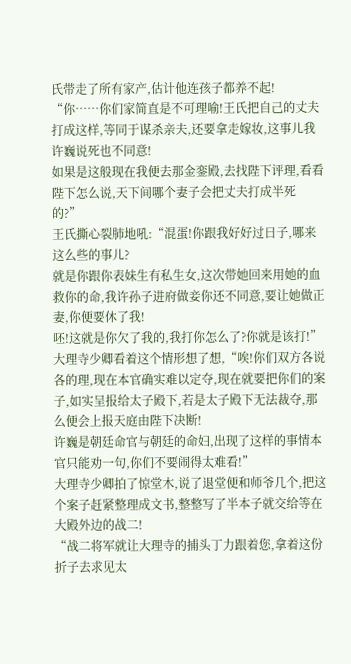氏带走了所有家产,估计他连孩子都养不起!
“你……你们家简直是不可理喻!王氏把自己的丈夫打成这样,等同于谋杀亲夫,还要拿走嫁妆,这事儿我许巍说死也不同意!
如果是这般现在我便去那金銮殿,去找陛下评理,看看陛下怎么说,天下间哪个妻子会把丈夫打成半死的?”
王氏撕心裂肺地吼:“混蛋!你跟我好好过日子,哪来这么些的事儿?
就是你跟你表妹生有私生女,这次带她回来用她的血救你的命,我许孙子进府做妾你还不同意,要让她做正妻,你便要休了我!
呸!这就是你欠了我的,我打你怎么了?你就是该打!”
大理寺少卿看着这个情形想了想,“唉!你们双方各说各的理,现在本官确实难以定夺,现在就要把你们的案子,如实呈报给太子殿下,若是太子殿下无法裁夺,那么便会上报天庭由陛下决断!
许巍是朝廷命官与朝廷的命妇,出现了这样的事情本官只能劝一句,你们不要闹得太难看!”
大理寺少卿拍了惊堂木,说了退堂便和师爷几个,把这个案子赶紧整理成文书,整整写了半本子就交给等在大殿外边的战二!
“战二将军就让大理寺的捕头丁力跟着您,拿着这份折子去求见太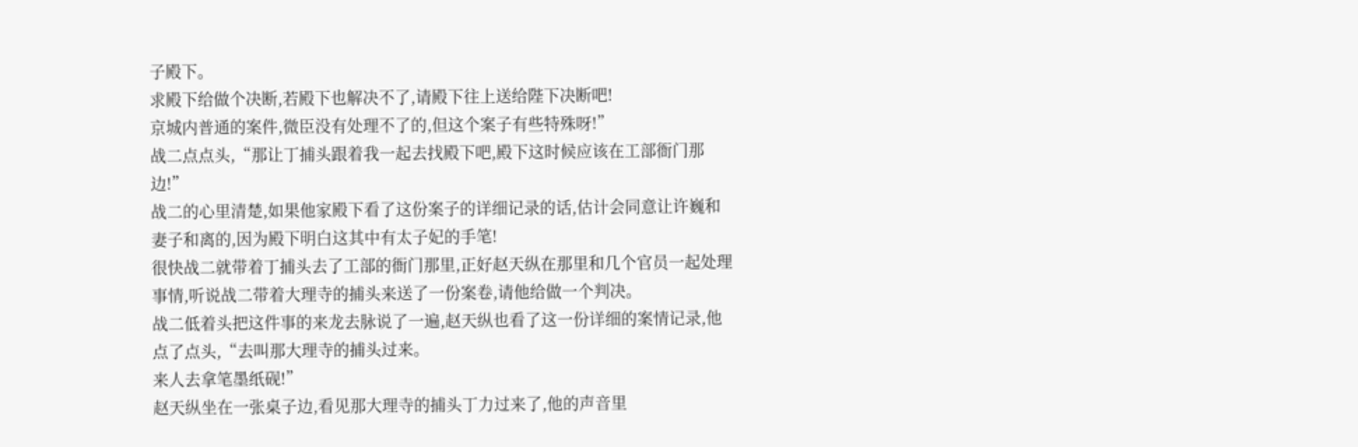子殿下。
求殿下给做个决断,若殿下也解决不了,请殿下往上送给陛下决断吧!
京城内普通的案件,微臣没有处理不了的,但这个案子有些特殊呀!”
战二点点头,“那让丁捕头跟着我一起去找殿下吧,殿下这时候应该在工部衙门那边!”
战二的心里清楚,如果他家殿下看了这份案子的详细记录的话,估计会同意让许巍和妻子和离的,因为殿下明白这其中有太子妃的手笔!
很快战二就带着丁捕头去了工部的衙门那里,正好赵天纵在那里和几个官员一起处理事情,听说战二带着大理寺的捕头来送了一份案卷,请他给做一个判决。
战二低着头把这件事的来龙去脉说了一遍,赵天纵也看了这一份详细的案情记录,他点了点头,“去叫那大理寺的捕头过来。
来人去拿笔墨纸砚!”
赵天纵坐在一张桌子边,看见那大理寺的捕头丁力过来了,他的声音里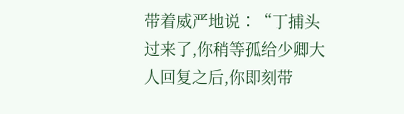带着威严地说∶“丁捕头过来了,你稍等孤给少卿大人回复之后,你即刻带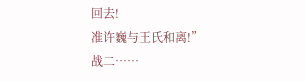回去!
准许巍与王氏和离!”
战二……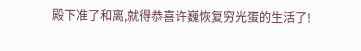殿下准了和离,就得恭喜许巍恢复穷光蛋的生活了!